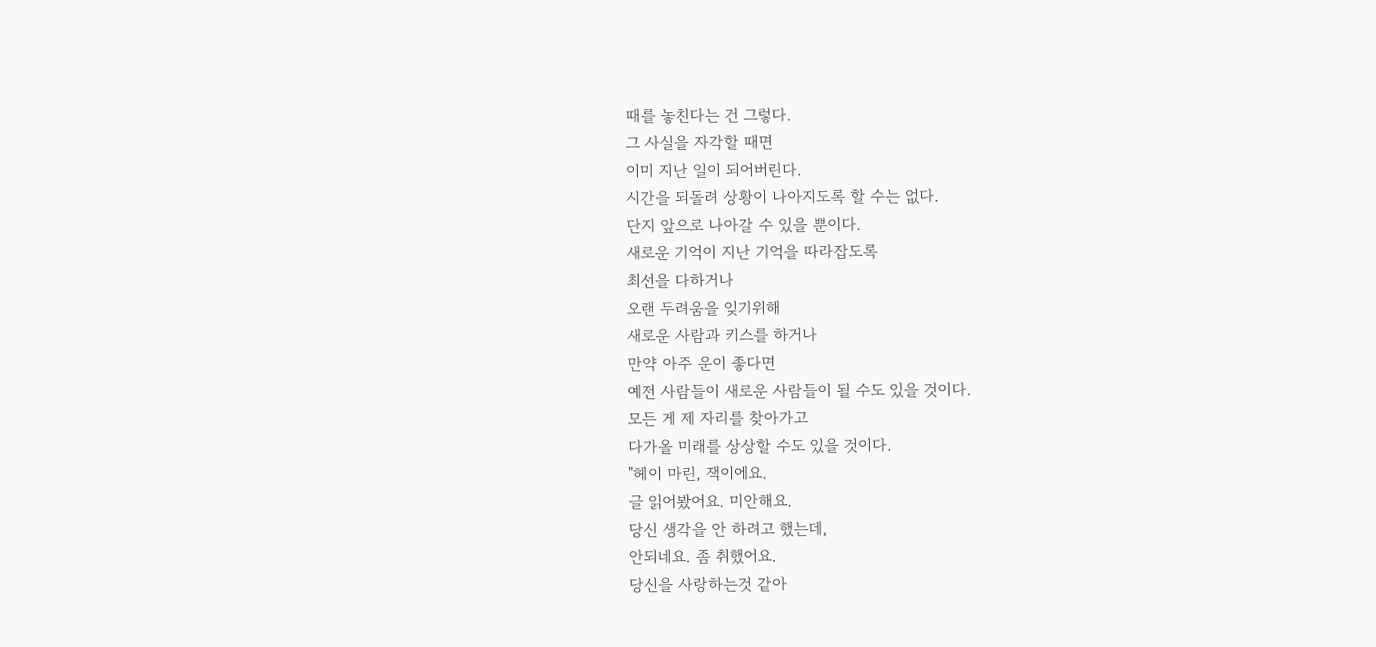때를 놓친다는 건 그렇다.
그 사실을 자각할 때면
이미 지난 일이 되어버린다.
시간을 되돌려 상황이 나아지도록 할 수는 없다.
단지 앞으로 나아갈 수 있을 뿐이다.
새로운 기억이 지난 기억을 따라잡도록
최선을 다하거나
오랜 두려움을 잊기위해
새로운 사람과 키스를 하거나
만약 아주 운이 좋다면
예전 사람들이 새로운 사람들이 될 수도 있을 것이다.
모든 게 제 자리를 찾아가고
다가올 미래를 상상할 수도 있을 것이다.
"헤이 마린, 잭이에요.
글 읽어봤어요. 미안해요.
당신 생각을 안 하려고 했는데,
안되네요. 좀 취했어요.
당신을 사랑하는것 같아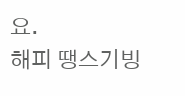요.
해피 땡스기빙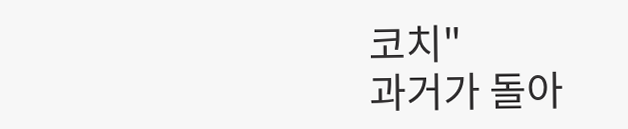코치"
과거가 돌아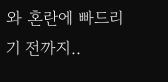와 혼란에 빠드리기 전까지..